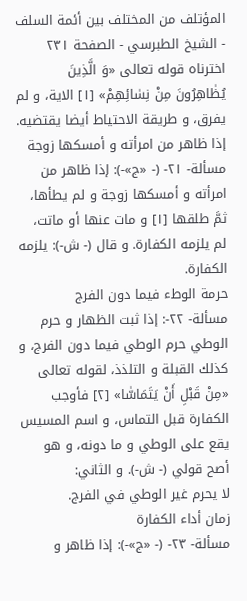المؤتلف من المختلف بين أئمة السلف - الشيخ الطبرسي - الصفحة ٢٣١
اخترناه قوله تعالى «وَ الَّذِينَ يُظٰاهِرُونَ مِنْ نِسٰائِهِمْ» [١] الاية، و لم يفرق، و طريقة الاحتياط أيضا يقتضيه.
إذا ظاهر من امرأته و أمسكها زوجة
مسألة- ٢١- (- «ج»-): إذا ظاهر من امرأته و أمسكها زوجة و لم يطأها، ثمَّ طلقها [١] و مات عنها أو ماتت، لم يلزمه الكفارة. و قال (- ش-): يلزمه الكفارة.
حرمة الوطء فيما دون الفرج
مسألة- ٢٢-: إذا ثبت الظهار و حرم الوطي حرم الوطي فيما دون الفرج، و كذلك القبلة و التلذذ، لقوله تعالى «مِنْ قَبْلِ أَنْ يَتَمَاسّٰا» [٢] فأوجب الكفارة قبل التماس، و اسم المسيس يقع على الوطي و ما دونه، و هو أصح قولي (- ش-). و الثاني:
لا يحرم غير الوطي في الفرج.
زمان أداء الكفارة
مسألة- ٢٣- (- «ج»-): إذا ظاهر و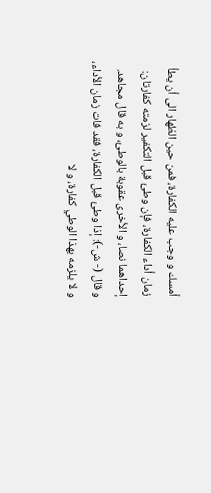أمسك و وجب عليه الكفارة، فمن حين الظهار الى أن يطأ زمان أداء الكفارة، فإن وطئ قبل التكفير لزمته كفارتان: إحداهما نصا، و الأخرى عقوبة بالوطئ، و به قال مجاهد.
و قال (- ش-): إذا وطئ قبل الكفارة، فقد فات زمان الأداء، و لا يلزمه بهذا الوطي كفارة، و لا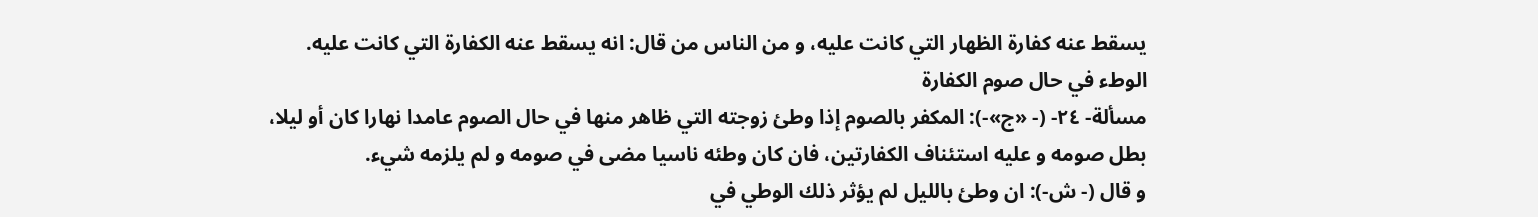يسقط عنه كفارة الظهار التي كانت عليه، و من الناس من قال: انه يسقط عنه الكفارة التي كانت عليه.
الوطء في حال صوم الكفارة
مسألة- ٢٤- (- «ج»-): المكفر بالصوم إذا وطئ زوجته التي ظاهر منها في حال الصوم عامدا نهارا كان أو ليلا، بطل صومه و عليه استئناف الكفارتين، فان كان وطئه ناسيا مضى في صومه و لم يلزمه شيء.
و قال (- ش-): ان وطئ بالليل لم يؤثر ذلك الوطي في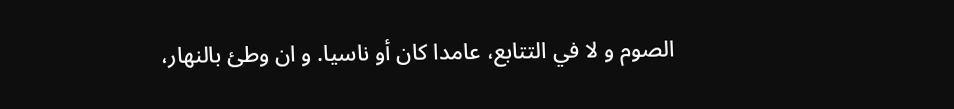الصوم و لا في التتابع، عامدا كان أو ناسيا. و ان وطئ بالنهار،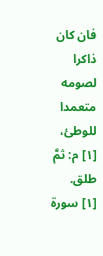فان كان ذاكرا لصومه متعمدا للوطئ،
[١] م: ثمَّ طلق.
[١] سورة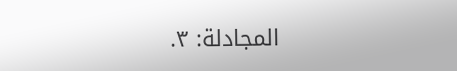المجادلة: ٣.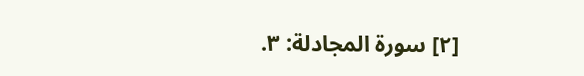[٢] سورة المجادلة: ٣.